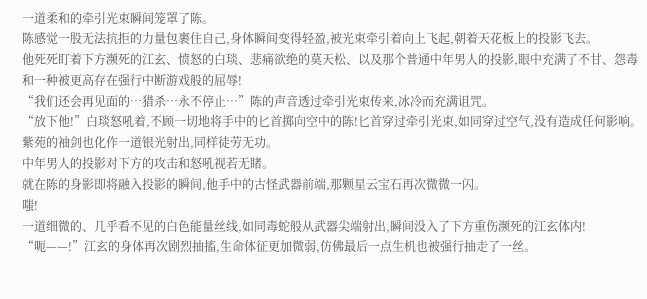一道柔和的牵引光束瞬间笼罩了陈。
陈感觉一股无法抗拒的力量包裹住自己,身体瞬间变得轻盈,被光束牵引着向上飞起,朝着天花板上的投影飞去。
他死死盯着下方濒死的江玄、愤怒的白琰、悲痛欲绝的莫天松、以及那个普通中年男人的投影,眼中充满了不甘、怨毒和一种被更高存在强行中断游戏般的屈辱!
“我们还会再见面的…猎杀…永不停止…”陈的声音透过牵引光束传来,冰冷而充满诅咒。
“放下他!”白琰怒吼着,不顾一切地将手中的匕首掷向空中的陈!匕首穿过牵引光束,如同穿过空气,没有造成任何影响。
紫苑的袖剑也化作一道银光射出,同样徒劳无功。
中年男人的投影对下方的攻击和怒吼视若无睹。
就在陈的身影即将融入投影的瞬间,他手中的古怪武器前端,那颗星云宝石再次微微一闪。
嗤!
一道细微的、几乎看不见的白色能量丝线,如同毒蛇般从武器尖端射出,瞬间没入了下方重伤濒死的江玄体内!
“呃——!”江玄的身体再次剧烈抽搐,生命体征更加微弱,仿佛最后一点生机也被强行抽走了一丝。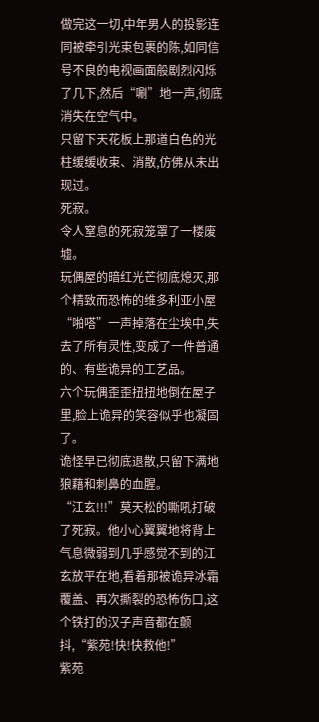做完这一切,中年男人的投影连同被牵引光束包裹的陈,如同信号不良的电视画面般剧烈闪烁了几下,然后“唰”地一声,彻底消失在空气中。
只留下天花板上那道白色的光柱缓缓收束、消散,仿佛从未出现过。
死寂。
令人窒息的死寂笼罩了一楼废墟。
玩偶屋的暗红光芒彻底熄灭,那个精致而恐怖的维多利亚小屋“啪嗒”一声掉落在尘埃中,失去了所有灵性,变成了一件普通的、有些诡异的工艺品。
六个玩偶歪歪扭扭地倒在屋子里,脸上诡异的笑容似乎也凝固了。
诡怪早已彻底退散,只留下满地狼藉和刺鼻的血腥。
“江玄!!!”莫天松的嘶吼打破了死寂。他小心翼翼地将背上气息微弱到几乎感觉不到的江玄放平在地,看着那被诡异冰霜覆盖、再次撕裂的恐怖伤口,这个铁打的汉子声音都在颤抖,“紫苑!快!快救他!”
紫苑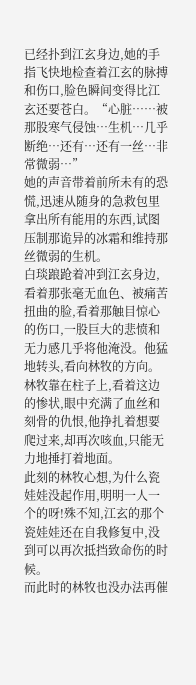已经扑到江玄身边,她的手指飞快地检查着江玄的脉搏和伤口,脸色瞬间变得比江玄还要苍白。“心脏……被那股寒气侵蚀…生机…几乎断绝…还有…还有一丝…非常微弱…”
她的声音带着前所未有的恐慌,迅速从随身的急救包里拿出所有能用的东西,试图压制那诡异的冰霜和维持那丝微弱的生机。
白琰踉跄着冲到江玄身边,看着那张毫无血色、被痛苦扭曲的脸,看着那触目惊心的伤口,一股巨大的悲愤和无力感几乎将他淹没。他猛地转头,看向林牧的方向。
林牧靠在柱子上,看着这边的惨状,眼中充满了血丝和刻骨的仇恨,他挣扎着想要爬过来,却再次咳血,只能无力地捶打着地面。
此刻的林牧心想,为什么瓷娃娃没起作用,明明一人一个的呀!殊不知,江玄的那个瓷娃娃还在自我修复中,没到可以再次抵挡致命伤的时候。
而此时的林牧也没办法再催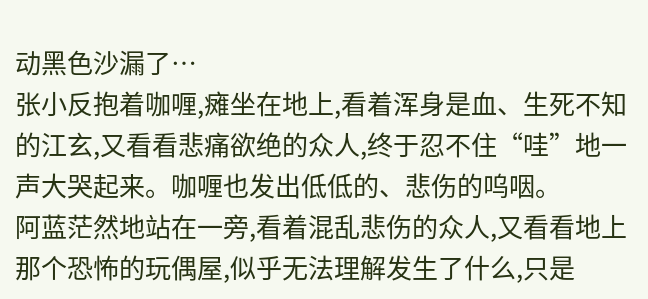动黑色沙漏了…
张小反抱着咖喱,瘫坐在地上,看着浑身是血、生死不知的江玄,又看看悲痛欲绝的众人,终于忍不住“哇”地一声大哭起来。咖喱也发出低低的、悲伤的呜咽。
阿蓝茫然地站在一旁,看着混乱悲伤的众人,又看看地上那个恐怖的玩偶屋,似乎无法理解发生了什么,只是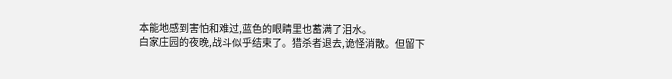本能地感到害怕和难过,蓝色的眼睛里也蓄满了泪水。
白家庄园的夜晚,战斗似乎结束了。猎杀者退去,诡怪消散。但留下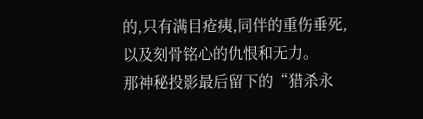的,只有满目疮痍,同伴的重伤垂死,以及刻骨铭心的仇恨和无力。
那神秘投影最后留下的“猎杀永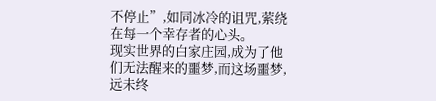不停止”,如同冰冷的诅咒,萦绕在每一个幸存者的心头。
现实世界的白家庄园,成为了他们无法醒来的噩梦,而这场噩梦,远未终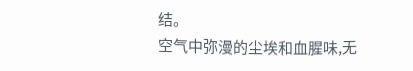结。
空气中弥漫的尘埃和血腥味,无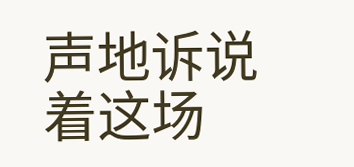声地诉说着这场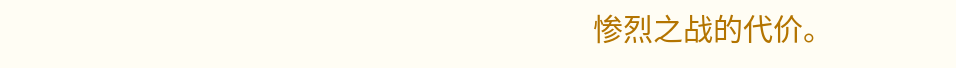惨烈之战的代价。